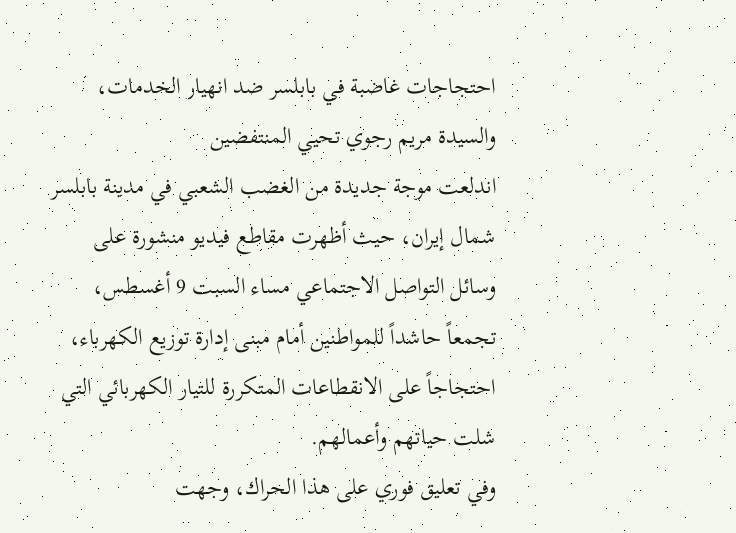احتجاجات غاضبة في بابلسر ضد انهيار الخدمات، والسيدة مريم رجوي تحيي المنتفضين
اندلعت موجة جديدة من الغضب الشعبي في مدينة بابلسر شمال إيران، حيث أظهرت مقاطع فيديو منشورة على وسائل التواصل الاجتماعي مساء السبت 9 أغسطس، تجمعاً حاشداً للمواطنين أمام مبنى إدارة توزيع الكهرباء، احتجاجاً على الانقطاعات المتكررة للتيار الكهربائي التي شلت حياتهم وأعمالهم.
وفي تعليق فوري على هذا الحراك، وجهت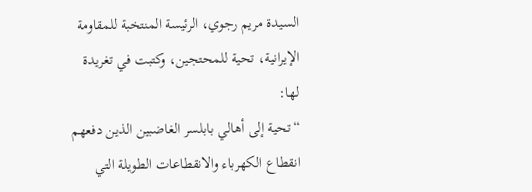السيدة مريم رجوي، الرئيسة المنتخبة للمقاومة الإيرانية، تحية للمحتجين، وكتبت في تغريدة لها:
“تحية إلى أهالي بابلسر الغاضبين الذين دفعهم انقطاع الكهرباء والانقطاعات الطويلة التي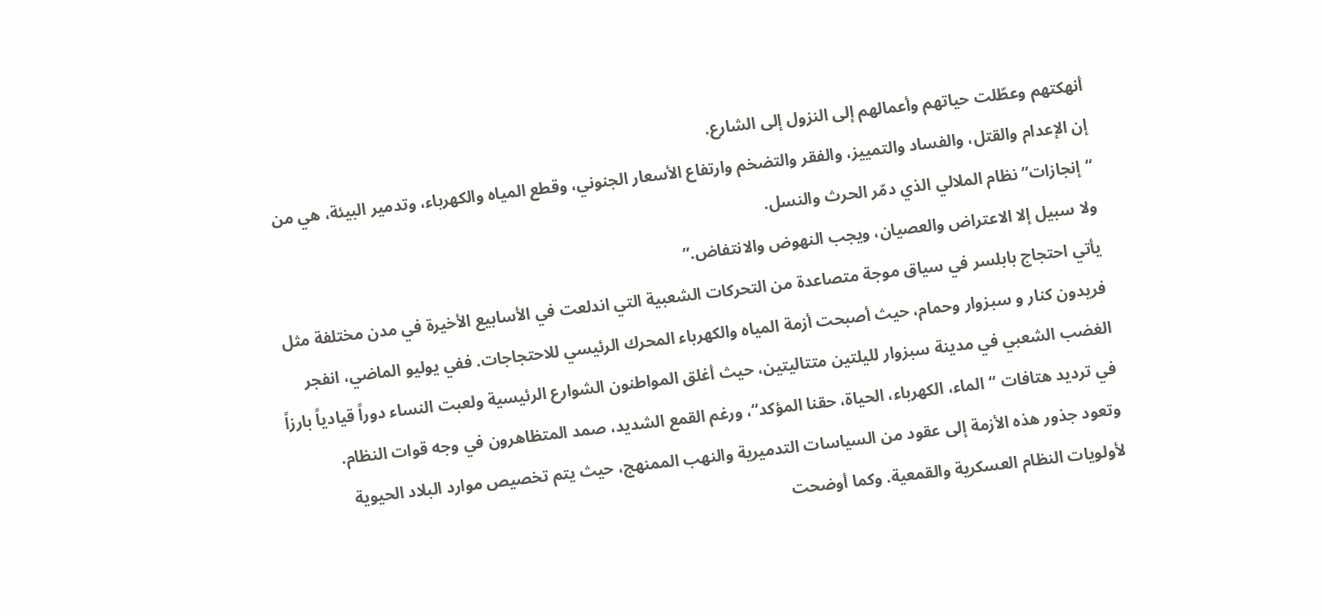أنهكتهم وعطّلت حياتهم وأعمالهم إلى النزول إلى الشارع.
إن الإعدام والقتل، والفساد والتمييز، والفقر والتضخم وارتفاع الأسعار الجنوني، وقطع المياه والكهرباء، وتدمير البيئة، هي من “إنجازات” نظام الملالي الذي دمّر الحرث والنسل.
ولا سبيل إلا الاعتراض والعصيان، ويجب النهوض والانتفاض.”
يأتي احتجاج بابلسر في سياق موجة متصاعدة من التحركات الشعبية التي اندلعت في الأسابيع الأخيرة في مدن مختلفة مثل فريدون كنار و سبزوار وحمام، حيث أصبحت أزمة المياه والكهرباء المحرك الرئيسي للاحتجاجات. ففي يوليو الماضي، انفجر الغضب الشعبي في مدينة سبزوار لليلتين متتاليتين، حيث أغلق المواطنون الشوارع الرئيسية ولعبت النساء دوراً قيادياً بارزاً في ترديد هتافات “الماء، الكهرباء، الحياة، حقنا المؤكد“، ورغم القمع الشديد، صمد المتظاهرون في وجه قوات النظام.
وتعود جذور هذه الأزمة إلى عقود من السياسات التدميرية والنهب الممنهج، حيث يتم تخصيص موارد البلاد الحيوية لأولويات النظام العسكرية والقمعية. وكما أوضحت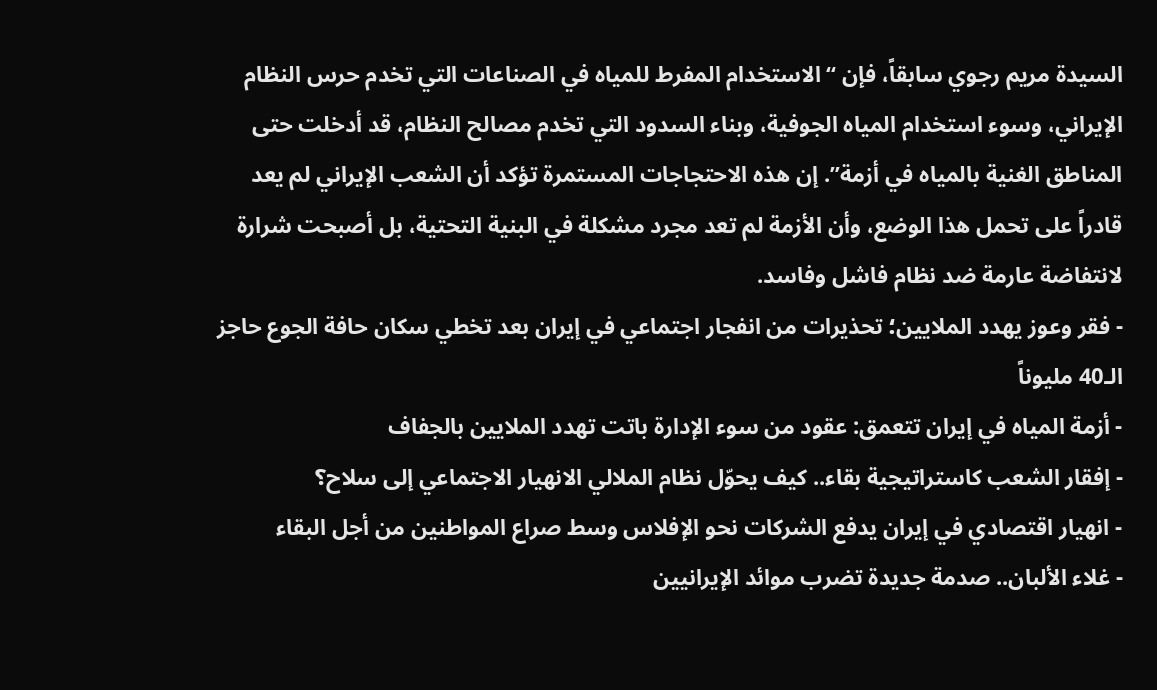السيدة مريم رجوي سابقاً، فإن “الاستخدام المفرط للمياه في الصناعات التي تخدم حرس النظام الإيراني، وسوء استخدام المياه الجوفية، وبناء السدود التي تخدم مصالح النظام، قد أدخلت حتى المناطق الغنية بالمياه في أزمة”. إن هذه الاحتجاجات المستمرة تؤكد أن الشعب الإيراني لم يعد قادراً على تحمل هذا الوضع، وأن الأزمة لم تعد مجرد مشكلة في البنية التحتية، بل أصبحت شرارة لانتفاضة عارمة ضد نظام فاشل وفاسد.
- فقر وعوز يهدد الملايين؛ تحذيرات من انفجار اجتماعي في إيران بعد تخطي سكان حافة الجوع حاجز الـ40 مليوناً
- أزمة المياه في إيران تتعمق: عقود من سوء الإدارة باتت تهدد الملايين بالجفاف
- إفقار الشعب كاستراتيجية بقاء.. كيف يحوّل نظام الملالي الانهيار الاجتماعي إلى سلاح؟
- انهيار اقتصادي في إيران يدفع الشركات نحو الإفلاس وسط صراع المواطنين من أجل البقاء
- غلاء الألبان.. صدمة جديدة تضرب موائد الإيرانيين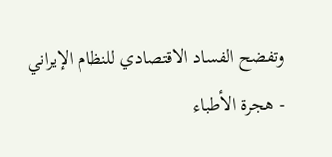وتفضح الفساد الاقتصادي للنظام الإيراني
- هجرة الأطباء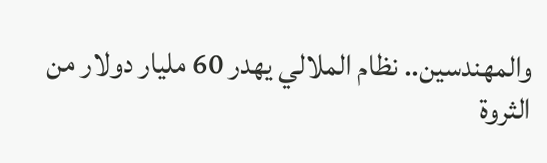والمهندسين.. نظام الملالي يهدر 60 مليار دولار من الثروة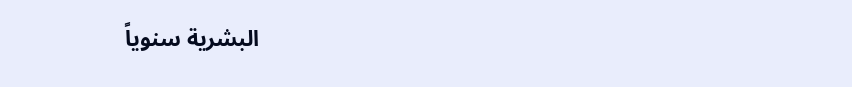البشرية سنوياً